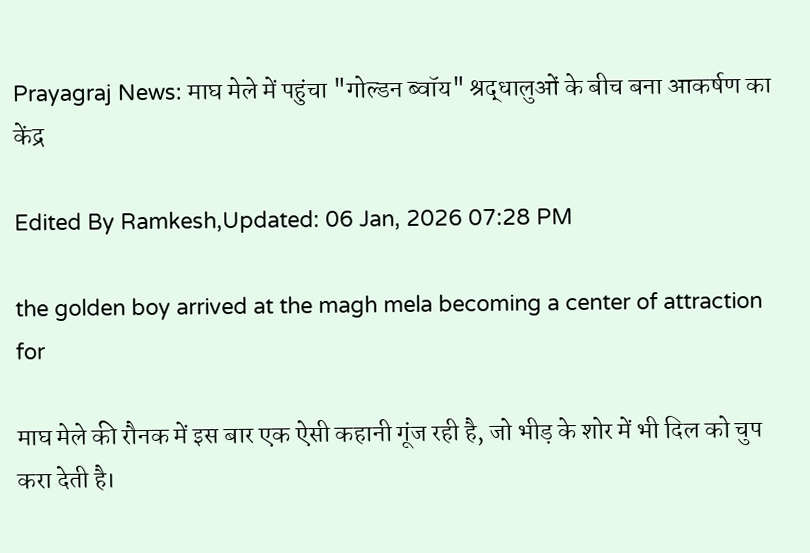Prayagraj News: माघ मेले में पहुंचा "गोल्डन ब्वॉय" श्रद्धालुओं के बीच बना आकर्षण का केंद्र

Edited By Ramkesh,Updated: 06 Jan, 2026 07:28 PM

the golden boy arrived at the magh mela becoming a center of attraction for

माघ मेले की रौनक में इस बार एक ऐसी कहानी गूंज रही है, जो भीड़ के शोर में भी दिल को चुप करा देती है।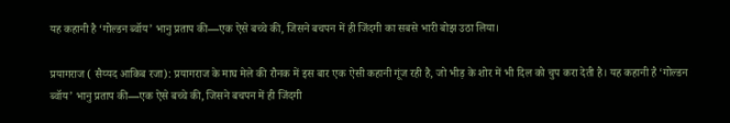यह कहानी है ‘गोल्डन ब्वॉय’ भानु प्रताप की—एक ऐसे बच्चे की, जिसने बचपन में ही जिंदगी का सबसे भारी बोझ उठा लिया।

प्रयागराज ( सैय्यद आकिब रजा): प्रयागराज के माघ मेले की रौनक में इस बार एक ऐसी कहानी गूंज रही है, जो भीड़ के शोर में भी दिल को चुप करा देती है। यह कहानी है ‘गोल्डन ब्वॉय’ भानु प्रताप की—एक ऐसे बच्चे की, जिसने बचपन में ही जिंदगी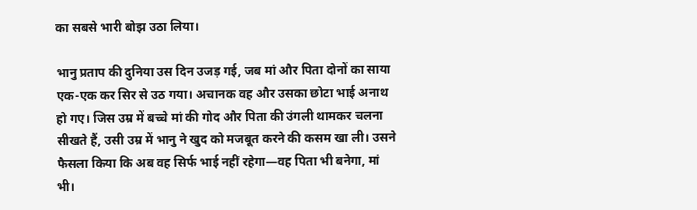का सबसे भारी बोझ उठा लिया।

भानु प्रताप की दुनिया उस दिन उजड़ गई, जब मां और पिता दोनों का साया एक-एक कर सिर से उठ गया। अचानक वह और उसका छोटा भाई अनाथ हो गए। जिस उम्र में बच्चे मां की गोद और पिता की उंगली थामकर चलना सीखते हैं, उसी उम्र में भानु ने खुद को मजबूत करने की कसम खा ली। उसने फैसला किया कि अब वह सिर्फ भाई नहीं रहेगा—वह पिता भी बनेगा, मां भी।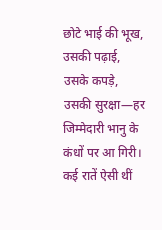छोटे भाई की भूख, उसकी पढ़ाई, उसके कपड़े, उसकी सुरक्षा—हर जिम्मेदारी भानु के कंधों पर आ गिरी। कई रातें ऐसी थीं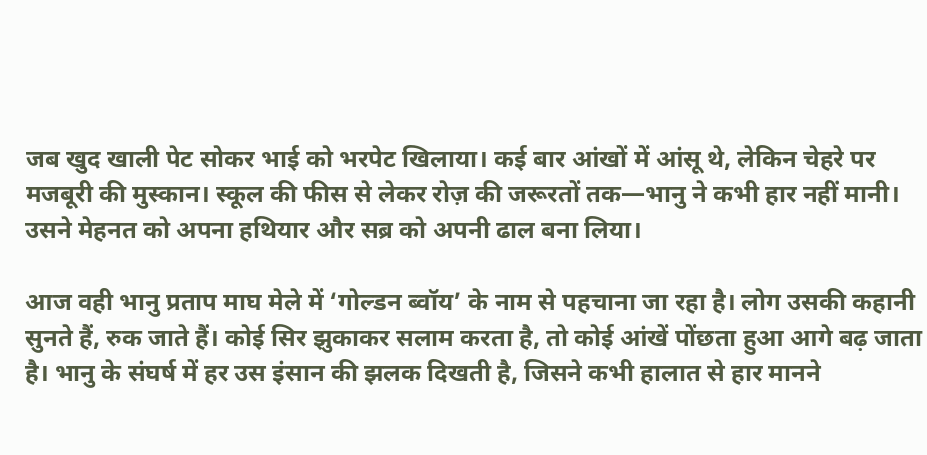जब खुद खाली पेट सोकर भाई को भरपेट खिलाया। कई बार आंखों में आंसू थे, लेकिन चेहरे पर मजबूरी की मुस्कान। स्कूल की फीस से लेकर रोज़ की जरूरतों तक—भानु ने कभी हार नहीं मानी। उसने मेहनत को अपना हथियार और सब्र को अपनी ढाल बना लिया।

आज वही भानु प्रताप माघ मेले में ‘गोल्डन ब्वॉय’ के नाम से पहचाना जा रहा है। लोग उसकी कहानी सुनते हैं, रुक जाते हैं। कोई सिर झुकाकर सलाम करता है, तो कोई आंखें पोंछता हुआ आगे बढ़ जाता है। भानु के संघर्ष में हर उस इंसान की झलक दिखती है, जिसने कभी हालात से हार मानने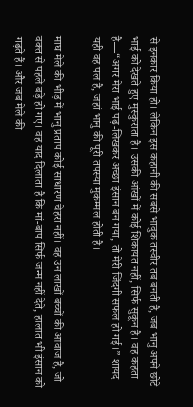से इनकार किया हो। लेकिन इस कहानी की सबसे भावुक तस्वीर तब बनती है, जब भानु अपने छोटे भाई को देखते हुए मुस्कुराता है। उसकी आंखों में कोई शिकायत नहीं, सिर्फ सुकून है। वह कहता है—“अगर मेरा भाई पढ़-लिखकर अच्छा इंसान बन गया, तो मेरी जिंदगी सफल हो गई।” शायद यही वह पल है, जहां भानु की पूरी तपस्या मुकम्मल होती है।

माघ मेले की भीड़ में भानु प्रताप कोई साधारण चेहरा नहीं। वह उन लाखों बच्चों की आवाज है, जो वक्त से पहले बड़े हो गए। वह याद दिलाता है कि मां-बाप सिर्फ जन्म नहीं देते, हालात भी इंसान को गढ़ते हैं। और जब मेले की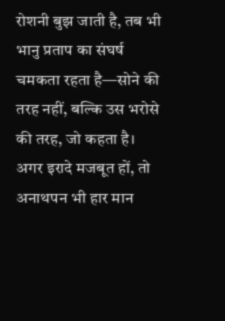रोशनी बुझ जाती है, तब भी भानु प्रताप का संघर्ष चमकता रहता है—सोने की तरह नहीं, बल्कि उस भरोसे की तरह, जो कहता है।  अगर इरादे मजबूत हों, तो अनाथपन भी हार मान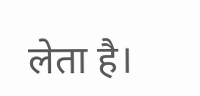लेता है।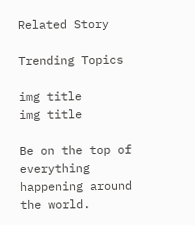Related Story

Trending Topics

img title
img title

Be on the top of everything happening around the world.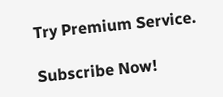Try Premium Service.

Subscribe Now!